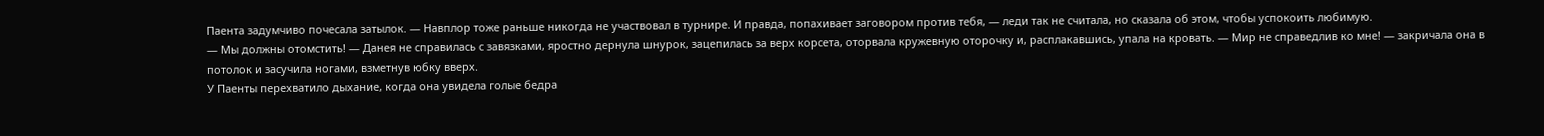Паента задумчиво почесала затылок. — Навплор тоже раньше никогда не участвовал в турнире. И правда, попахивает заговором против тебя, — леди так не считала, но сказала об этом, чтобы успокоить любимую.
— Мы должны отомстить! — Данея не справилась с завязками, яростно дернула шнурок, зацепилась за верх корсета, оторвала кружевную оторочку и, расплакавшись, упала на кровать. — Мир не справедлив ко мне! — закричала она в потолок и засучила ногами, взметнув юбку вверх.
У Паенты перехватило дыхание, когда она увидела голые бедра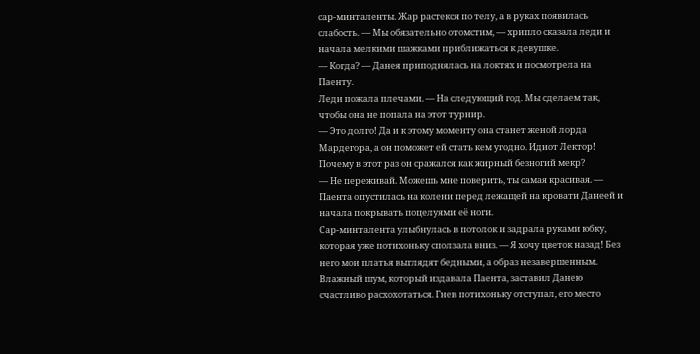сар-минталенты. Жар растекся по телу, а в руках появилась слабость. — Мы обязательно отомстим, — хрипло сказала леди и начала мелкими шажками приближаться к девушке.
— Когда? — Данея приподнялась на локтях и посмотрела на Паенту.
Леди пожала плечами. — На следующий год. Мы сделаем так, чтобы она не попала на этот турнир.
— Это долго! Да и к этому моменту она станет женой лорда Мардегора, а он поможет ей стать кем угодно. Идиот Лектор! Почему в этот раз он сражался как жирный безногий мекр?
— Не переживай. Можешь мне поверить, ты самая красивая. — Паента опустилась на колени перед лежащей на кровати Данеей и начала покрывать поцелуями её ноги.
Сар-минталента улыбнулась в потолок и задрала руками юбку, которая уже потихоньку сползала вниз. — Я хочу цветок назад! Без него мои платья выглядят бедными, а образ незавершенным.
Влажный шум, который издавала Паента, заставил Данею счастливо расхохотаться. Гнев потихоньку отступал, его место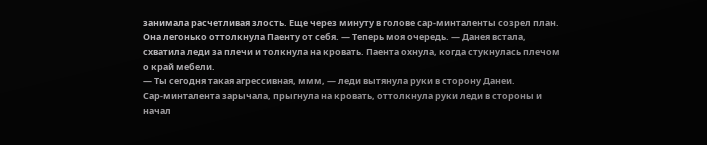занимала расчетливая злость. Еще через минуту в голове сар-минталенты созрел план.
Она легонько оттолкнула Паенту от себя. — Теперь моя очередь. — Данея встала, схватила леди за плечи и толкнула на кровать. Паента охнула, когда стукнулась плечом о край мебели.
— Ты сегодня такая агрессивная, ммм, — леди вытянула руки в сторону Данеи.
Сар-минталента зарычала, прыгнула на кровать, оттолкнула руки леди в стороны и начал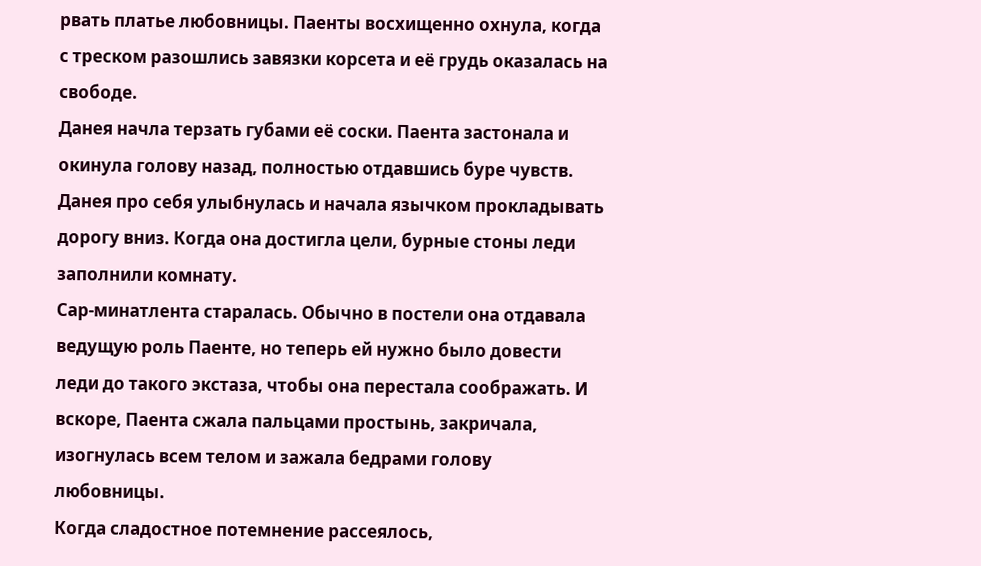рвать платье любовницы. Паенты восхищенно охнула, когда с треском разошлись завязки корсета и её грудь оказалась на свободе.
Данея начла терзать губами её соски. Паента застонала и окинула голову назад, полностью отдавшись буре чувств. Данея про себя улыбнулась и начала язычком прокладывать дорогу вниз. Когда она достигла цели, бурные стоны леди заполнили комнату.
Сар-минатлента старалась. Обычно в постели она отдавала ведущую роль Паенте, но теперь ей нужно было довести леди до такого экстаза, чтобы она перестала соображать. И вскоре, Паента сжала пальцами простынь, закричала, изогнулась всем телом и зажала бедрами голову любовницы.
Когда сладостное потемнение рассеялось,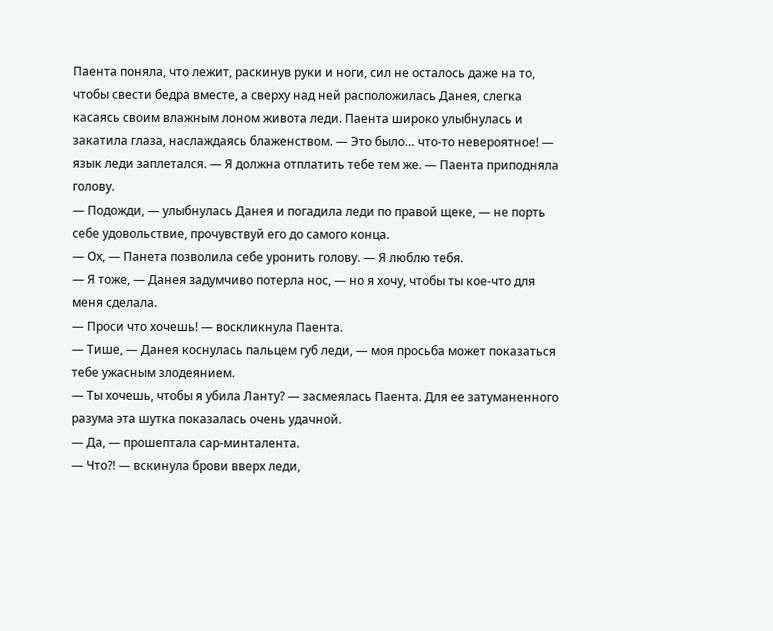Паента поняла, что лежит, раскинув руки и ноги, сил не осталось даже на то, чтобы свести бедра вместе, а сверху над ней расположилась Данея, слегка касаясь своим влажным лоном живота леди. Паента широко улыбнулась и закатила глаза, наслаждаясь блаженством. — Это было… что-то невероятное! — язык леди заплетался. — Я должна отплатить тебе тем же. — Паента приподняла голову.
— Подожди, — улыбнулась Данея и погадила леди по правой щеке, — не порть себе удовольствие, прочувствуй его до самого конца.
— Ох, — Панета позволила себе уронить голову. — Я люблю тебя.
— Я тоже, — Данея задумчиво потерла нос, — но я хочу, чтобы ты кое-что для меня сделала.
— Проси что хочешь! — воскликнула Паента.
— Тише, — Данея коснулась пальцем губ леди, — моя просьба может показаться тебе ужасным злодеянием.
— Ты хочешь, чтобы я убила Ланту? — засмеялась Паента. Для ее затуманенного разума эта шутка показалась очень удачной.
— Да, — прошептала сар-минталента.
— Что?! — вскинула брови вверх леди,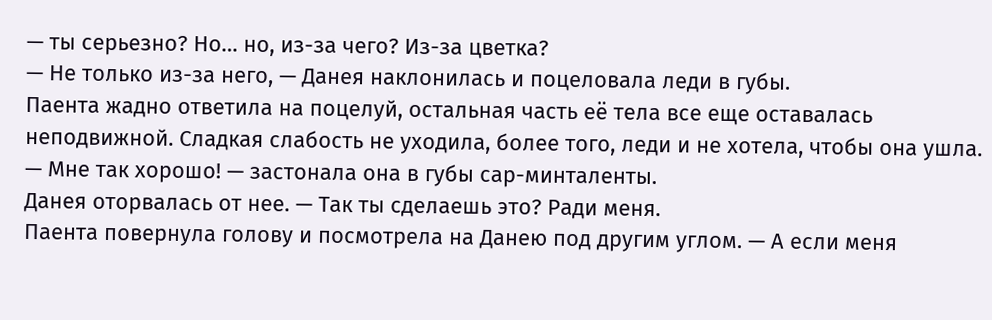— ты серьезно? Но… но, из-за чего? Из-за цветка?
— Не только из-за него, — Данея наклонилась и поцеловала леди в губы.
Паента жадно ответила на поцелуй, остальная часть её тела все еще оставалась неподвижной. Сладкая слабость не уходила, более того, леди и не хотела, чтобы она ушла. — Мне так хорошо! — застонала она в губы сар-минталенты.
Данея оторвалась от нее. — Так ты сделаешь это? Ради меня.
Паента повернула голову и посмотрела на Данею под другим углом. — А если меня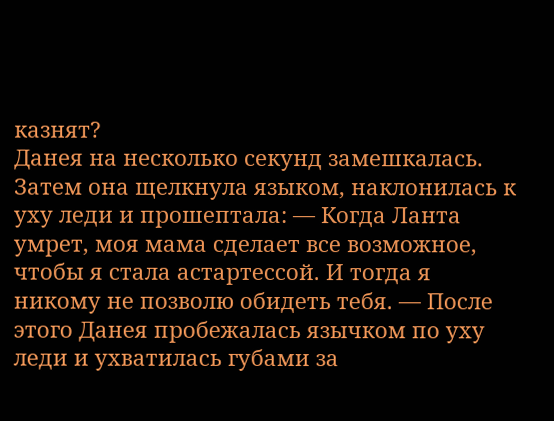казнят?
Данея на несколько секунд замешкалась. Затем она щелкнула языком, наклонилась к уху леди и прошептала: — Когда Ланта умрет, моя мама сделает все возможное, чтобы я стала астартессой. И тогда я никому не позволю обидеть тебя. — После этого Данея пробежалась язычком по уху леди и ухватилась губами за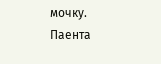мочку.
Паента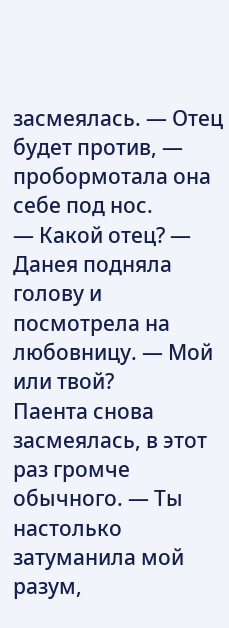засмеялась. — Отец будет против, — пробормотала она себе под нос.
— Какой отец? — Данея подняла голову и посмотрела на любовницу. — Мой или твой?
Паента снова засмеялась, в этот раз громче обычного. — Ты настолько затуманила мой разум,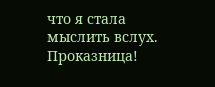что я стала мыслить вслух. Проказница!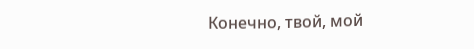Конечно, твой, мой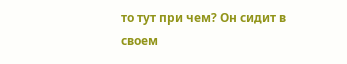то тут при чем? Он сидит в своем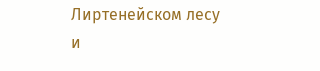Лиртенейском лесу и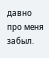давно про меня забыл.